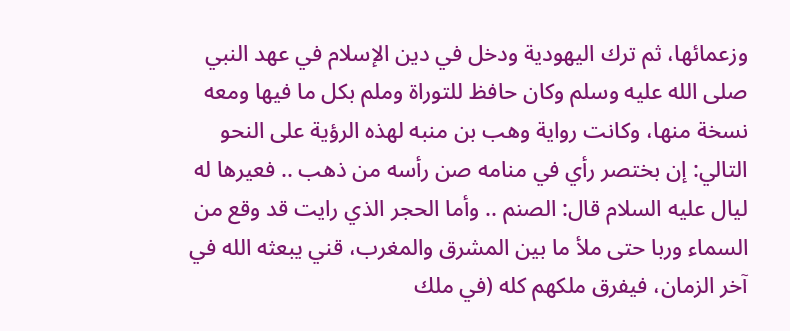وزعمائها، ثم ترك اليهودية ودخل في دين الإسلام في عهد النبي صلى الله عليه وسلم وكان حافظ للتوراة وملم بكل ما فيها ومعه نسخة منها، وكانت رواية وهب بن منبه لهذه الرؤية على النحو التالي: إن بختصر رأي في منامه صن رأسه من ذهب .. فعيرها له ليال عليه السلام قال: الصنم .. وأما الحجر الذي رايت قد وقع من السماء وربا حتى ملأ ما بين المشرق والمغرب، قني يبعثه الله في آخر الزمان، فيفرق ملكهم كله (في ملك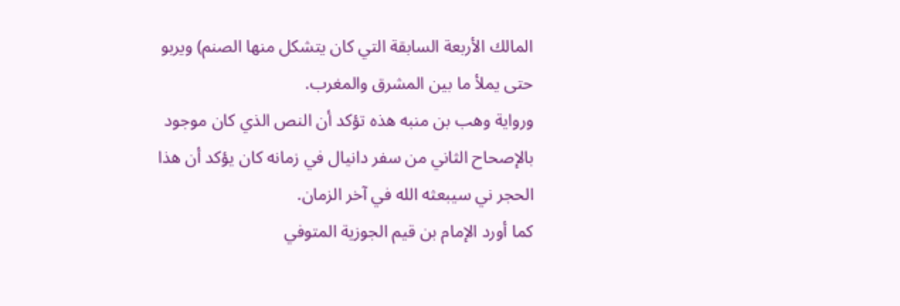المالك الأربعة السابقة التي كان يتشكل منها الصنم) ويربو حتى يملأ ما بين المشرق والمغرب.
ورواية وهب بن منبه هذه تؤكد أن النص الذي كان موجود بالإصحاح الثاني من سفر دانيال في زمانه كان يؤكد أن هذا الحجر ني سيبعثه الله في آخر الزمان.
كما أورد الإمام بن قيم الجوزية المتوفي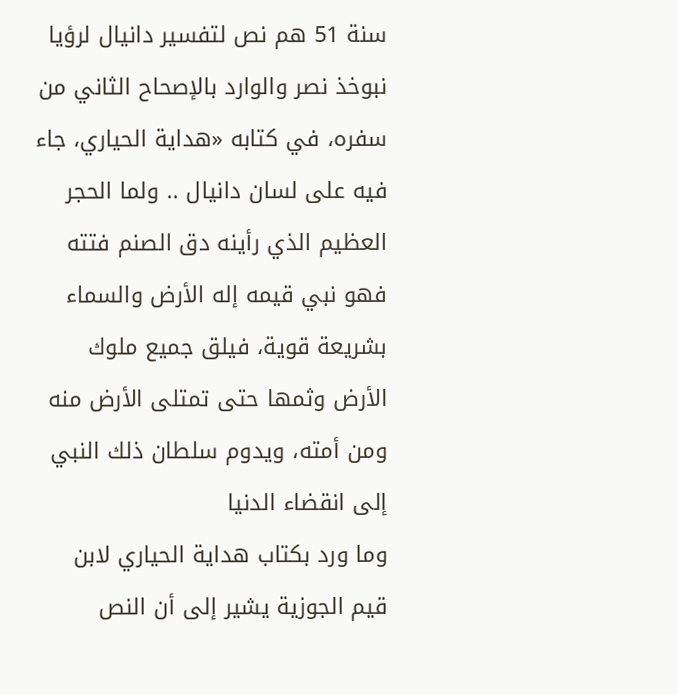سنة 51 هم نص لتفسير دانيال لرؤيا نبوخذ نصر والوارد بالإصحاح الثاني من سفره، في كتابه «هداية الحياري، جاء فيه على لسان دانيال .. ولما الحجر العظيم الذي رأينه دق الصنم فتته فهو نبي قيمه إله الأرض والسماء بشريعة قوية، فيلق جميع ملوك الأرض وثمها حتى تمتلى الأرض منه ومن أمته، ويدوم سلطان ذلك النبي إلى انقضاء الدنيا
وما ورد بكتاب هداية الحياري لابن قيم الجوزية يشير إلى أن النص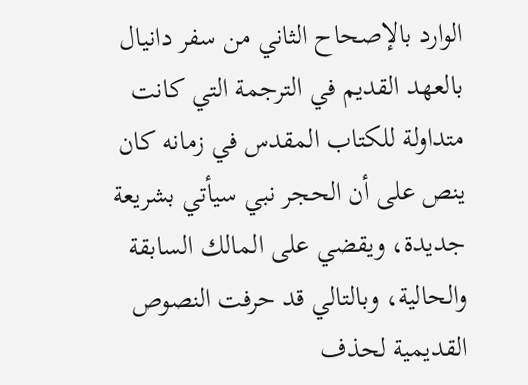الوارد بالإصحاح الثاني من سفر دانيال بالعهد القديم في الترجمة التي كانت متداولة للكتاب المقدس في زمانه كان ينص على أن الحجر نبي سيأتي بشريعة جديدة، ويقضي على المالك السابقة والحالية، وبالتالي قد حرفت النصوص القديمية لحذف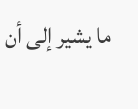ما يشير إلى أن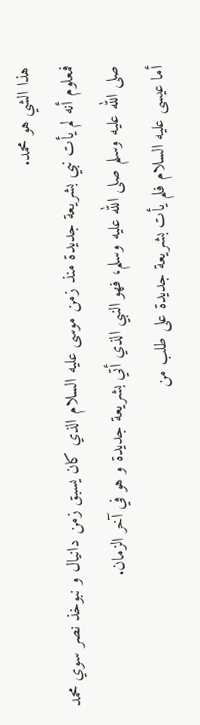هذا الشي هو محمد.
فمعلوم أنه لم يأت نبي بشريعة جديدة منذ زمن موسى عليه السلام الذي كان يسبق زمن دانيال و نبوخذ نصر سوي محمد صلى الله عليه وسلم صلى الله عليه وسلم، فهو النبي الذي أتي بشريعة جديدة و هو في آخر الزمان.
أما عيسى عليه السلام فلم يأت بشريعة جديدة على طلب من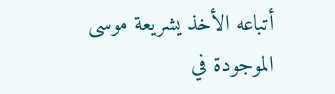أتباعه الأخذ يشريعة موسى الموجودة في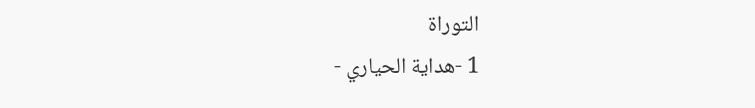التوراة
1 -هداية الحياري -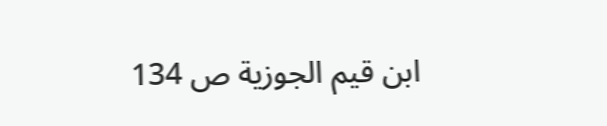ابن قيم الجوزية ص 134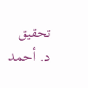تحقيق د. أحمد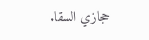حجازي السقا.